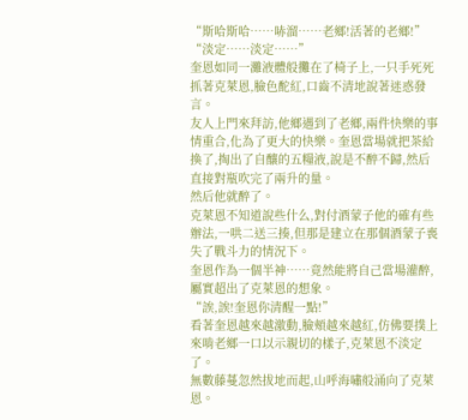“斯哈斯哈……哧溜……老鄉!活著的老鄉!”
“淡定……淡定……”
奎恩如同一灘液體般攤在了椅子上,一只手死死抓著克萊恩,臉色酡紅,口齒不清地說著迷惑發言。
友人上門來拜訪,他鄉遇到了老鄉,兩件快樂的事情重合,化為了更大的快樂。奎恩當場就把茶給換了,掏出了自釀的五糧液,說是不醉不歸,然后直接對瓶吹完了兩升的量。
然后他就醉了。
克萊恩不知道說些什么,對付酒蒙子他的確有些辦法,一哄二送三揍,但那是建立在那個酒蒙子喪失了戰斗力的情況下。
奎恩作為一個半神……竟然能將自己當場灌醉,屬實超出了克萊恩的想象。
“誒,誒!奎恩你清醒一點!”
看著奎恩越來越激動,臉頰越來越紅,仿佛要撲上來啃老鄉一口以示親切的樣子,克萊恩不淡定了。
無數藤蔓忽然拔地而起,山呼海嘯般涌向了克萊恩。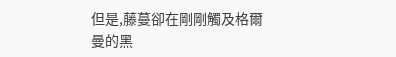但是,藤蔓卻在剛剛觸及格爾曼的黑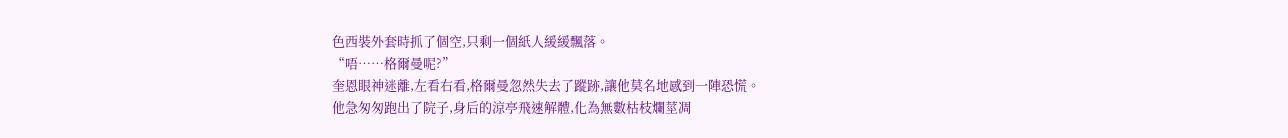色西裝外套時抓了個空,只剩一個紙人緩緩飄落。
“唔……格爾曼呢?”
奎恩眼神迷離,左看右看,格爾曼忽然失去了蹤跡,讓他莫名地感到一陣恐慌。
他急匆匆跑出了院子,身后的涼亭飛速解體,化為無數枯枝爛莖凋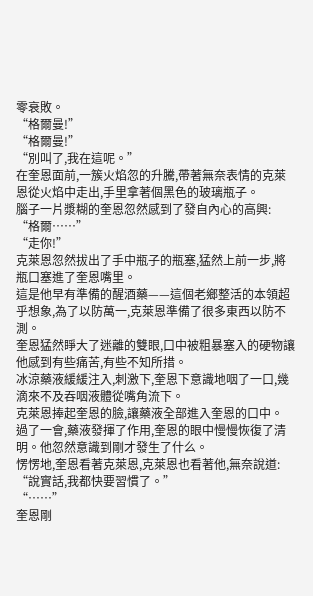零衰敗。
“格爾曼!”
“格爾曼!”
“別叫了,我在這呢。”
在奎恩面前,一簇火焰忽的升騰,帶著無奈表情的克萊恩從火焰中走出,手里拿著個黑色的玻璃瓶子。
腦子一片漿糊的奎恩忽然感到了發自內心的高興:
“格爾……”
“走你!”
克萊恩忽然拔出了手中瓶子的瓶塞,猛然上前一步,將瓶口塞進了奎恩嘴里。
這是他早有準備的醒酒藥——這個老鄉整活的本領超乎想象,為了以防萬一,克萊恩準備了很多東西以防不測。
奎恩猛然睜大了迷離的雙眼,口中被粗暴塞入的硬物讓他感到有些痛苦,有些不知所措。
冰涼藥液緩緩注入,刺激下,奎恩下意識地咽了一口,幾滴來不及吞咽液體從嘴角流下。
克萊恩捧起奎恩的臉,讓藥液全部進入奎恩的口中。
過了一會,藥液發揮了作用,奎恩的眼中慢慢恢復了清明。他忽然意識到剛才發生了什么。
愣愣地,奎恩看著克萊恩,克萊恩也看著他,無奈說道:
“說實話,我都快要習慣了。”
“……”
奎恩剛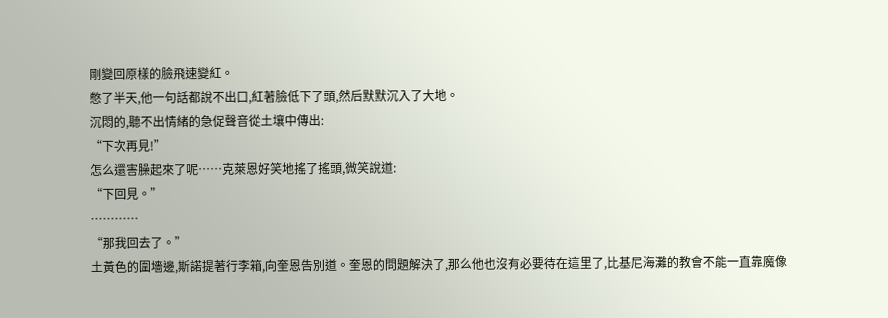剛變回原樣的臉飛速變紅。
憋了半天,他一句話都說不出口,紅著臉低下了頭,然后默默沉入了大地。
沉悶的,聽不出情緒的急促聲音從土壤中傳出:
“下次再見!”
怎么還害臊起來了呢……克萊恩好笑地搖了搖頭,微笑說道:
“下回見。”
…………
“那我回去了。”
土黃色的圍墻邊,斯諾提著行李箱,向奎恩告別道。奎恩的問題解決了,那么他也沒有必要待在這里了,比基尼海灘的教會不能一直靠魔像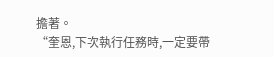擔著。
“奎恩,下次執行任務時,一定要帶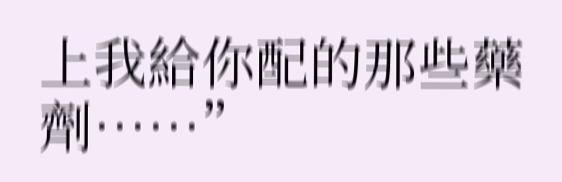上我給你配的那些藥劑……”